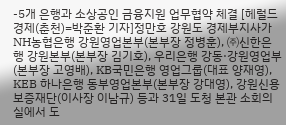-5개 은행과 소상공인 금융지원 업무협약 체결 [헤럴드경제(춘천)=박준환 기자]정만호 강원도 경제부지사가 NH농협은행 강원영업본부(본부장 정병훈), ㈜신한은행 강원본부(본부장 김기호), 우리은행 강동·강원영업부(본부장 고영배), KB국민은행 영업그룹(대표 양재영), KEB 하나은행 동부영업본부(본부장 강대영), 강원신용보증재단(이사장 이남규) 등과 31일 도청 본관 소회의실에서 도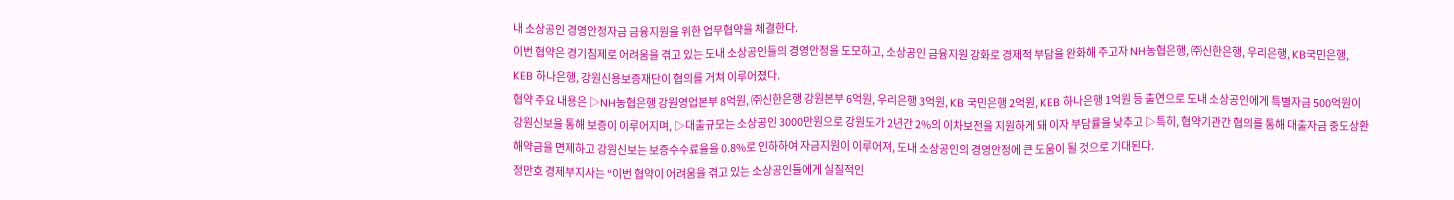내 소상공인 경영안정자금 금융지원을 위한 업무협약을 체결한다.
이번 협약은 경기침제로 어려움을 겪고 있는 도내 소상공인들의 경영안정을 도모하고, 소상공인 금융지원 강화로 경제적 부담을 완화해 주고자 NH농협은행, ㈜신한은행, 우리은행, KB국민은행, KEB 하나은행, 강원신용보증재단이 협의를 거쳐 이루어졌다.
협약 주요 내용은 ▷NH농협은행 강원영업본부 8억원, ㈜신한은행 강원본부 6억원, 우리은행 3억원, KB 국민은행 2억원, KEB 하나은행 1억원 등 출연으로 도내 소상공인에게 특별자금 500억원이 강원신보을 통해 보증이 이루어지며, ▷대출규모는 소상공인 3000만원으로 강원도가 2년간 2%의 이차보전을 지원하게 돼 이자 부담률을 낮추고 ▷특히, 협약기관간 협의를 통해 대출자금 중도상환해약금을 면제하고 강원신보는 보증수수료율을 0.8%로 인하하여 자금지원이 이루어져, 도내 소상공인의 경영안정에 큰 도움이 될 것으로 기대된다.
정만호 경제부지사는 “이번 협약이 어려움을 겪고 있는 소상공인들에게 실질적인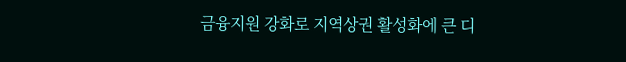금융지원 강화로 지역상권 활성화에 큰 디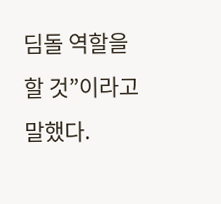딤돌 역할을 할 것”이라고 말했다.